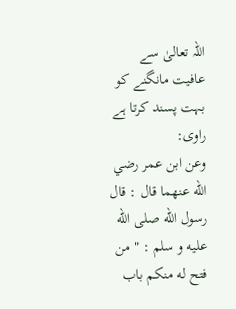اللہ تعالیٰ سے عافیت مانگنے کو بہت پسند کرتا ہے
راوی:
وعن ابن عمر رضي الله عنهما قال : قال رسول الله صلى الله عليه و سلم : " من فتح له منكم باب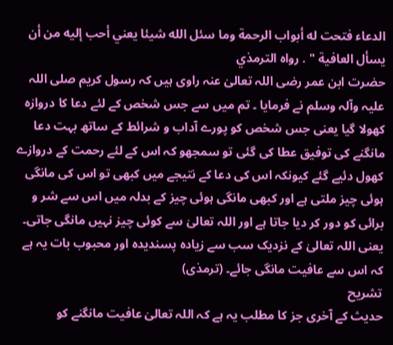الدعاء فتحت له أبواب الرحمة وما سئل الله شيئا يعني أحب إليه من أن يسأل العافية " . رواه الترمذي
حضرت ابن عمر رضی اللہ تعالیٰ عنہ راوی ہیں کہ رسول کریم صلی اللہ علیہ وآلہ وسلم نے فرمایا ۔ تم میں سے جس شخص کے لئے دعا کا دروازہ کھولا گیا یعنی جس شخص کو پورے آداب و شرائط کے ساتھ بہت دعا مانگنے کی توفیق عطا کی گئی تو سمجھو کہ اس کے لئے رحمت کے دروازے کھول دئیے گئے کیونکہ اس کی دعا کے نتیجے میں کبھی تو اس کی مانگی ہوئی چیز ملتی ہے اور کبھی مانگی ہوئی چیز کے بدلہ میں اس سے شر و برائی کو دور کر دیا جاتا ہے اور اللہ تعالیٰ سے کوئی چیز نہیں مانگی جاتی۔ یعنی اللہ تعالیٰ کے نزدیک سب سے زیادہ پسندیدہ اور محبوب بات یہ ہے کہ اس سے عافیت مانگی جائے۔ (ترمذی)
تشریح
حدیث کے آخری جز کا مطلب یہ ہے کہ اللہ تعالیٰ عافیت مانگنے کو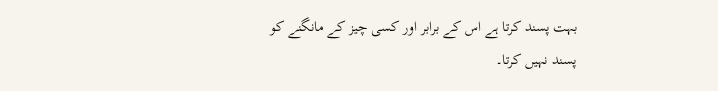بہت پسند کرتا ہے اس کے برابر اور کسی چیز کے مانگنے کو پسند نہیں کرتا۔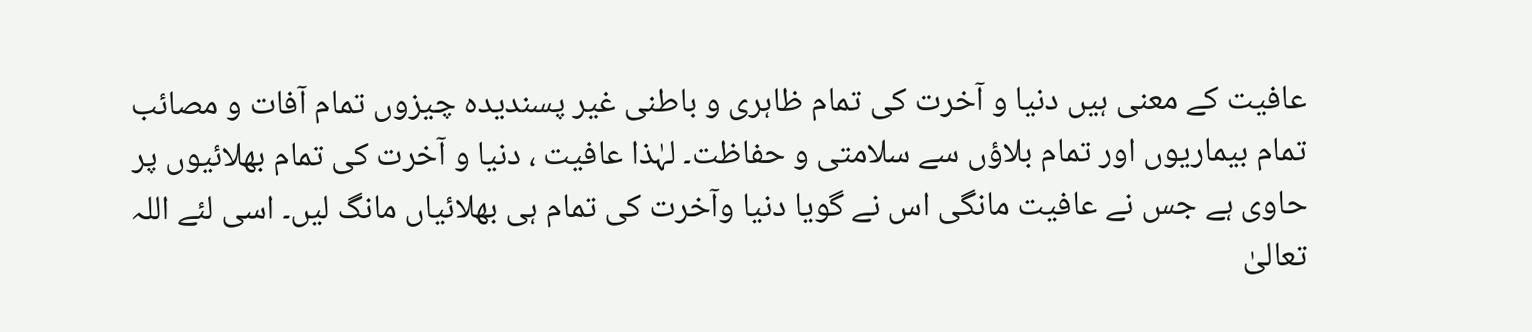عافیت کے معنی ہیں دنیا و آخرت کی تمام ظاہری و باطنی غیر پسندیدہ چیزوں تمام آفات و مصائب تمام بیماریوں اور تمام بلاؤں سے سلامتی و حفاظت۔ لہٰذا عافیت ، دنیا و آخرت کی تمام بھلائیوں پر حاوی ہے جس نے عافیت مانگی اس نے گویا دنیا وآخرت کی تمام ہی بھلائیاں مانگ لیں۔ اسی لئے اللہ تعالیٰ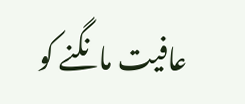عافیت مانگنے کو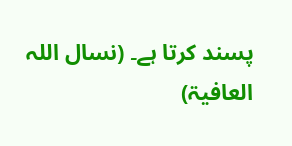پسند کرتا ہے۔ (نسال اللہ العافیۃ)